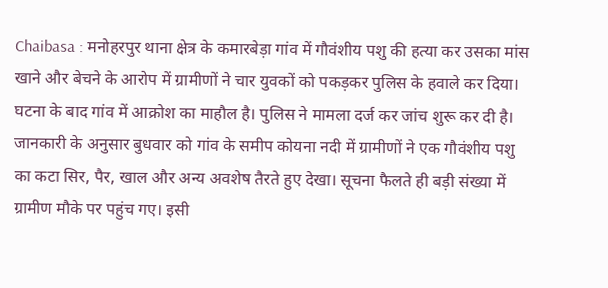Chaibasa : मनोहरपुर थाना क्षेत्र के कमारबेड़ा गांव में गौवंशीय पशु की हत्या कर उसका मांस खाने और बेचने के आरोप में ग्रामीणों ने चार युवकों को पकड़कर पुलिस के हवाले कर दिया। घटना के बाद गांव में आक्रोश का माहौल है। पुलिस ने मामला दर्ज कर जांच शुरू कर दी है।
जानकारी के अनुसार बुधवार को गांव के समीप कोयना नदी में ग्रामीणों ने एक गौवंशीय पशु का कटा सिर, पैर, खाल और अन्य अवशेष तैरते हुए देखा। सूचना फैलते ही बड़ी संख्या में ग्रामीण मौके पर पहुंच गए। इसी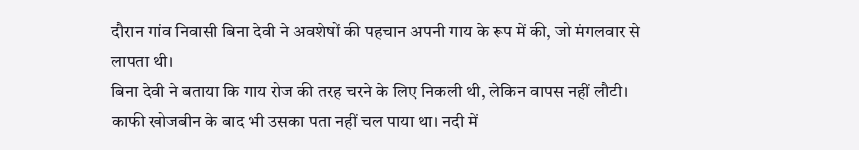दौरान गांव निवासी बिना देवी ने अवशेषों की पहचान अपनी गाय के रूप में की, जो मंगलवार से लापता थी।
बिना देवी ने बताया कि गाय रोज की तरह चरने के लिए निकली थी, लेकिन वापस नहीं लौटी। काफी खोजबीन के बाद भी उसका पता नहीं चल पाया था। नदी में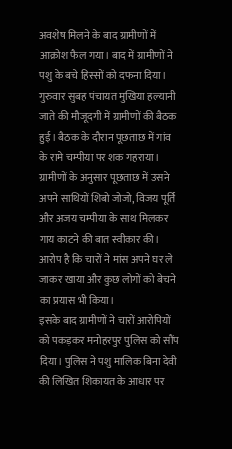अवशेष मिलने के बाद ग्रामीणों में आक्रोश फैल गया। बाद में ग्रामीणों ने पशु के बचे हिस्सों को दफना दिया।
गुरुवार सुबह पंचायत मुखिया हल्यानी जाते की मौजूदगी में ग्रामीणों की बैठक हुई। बैठक के दौरान पूछताछ में गांव के रामे चम्पीया पर शक गहराया। ग्रामीणों के अनुसार पूछताछ में उसने अपने साथियों शिबो जोजो, विजय पूर्ति और अजय चम्पीया के साथ मिलकर गाय काटने की बात स्वीकार की। आरोप है कि चारों ने मांस अपने घर ले जाकर खाया और कुछ लोगों को बेचने का प्रयास भी किया।
इसके बाद ग्रामीणों ने चारों आरोपियों को पकड़कर मनोहरपुर पुलिस को सौंप दिया। पुलिस ने पशु मालिक बिना देवी की लिखित शिकायत के आधार पर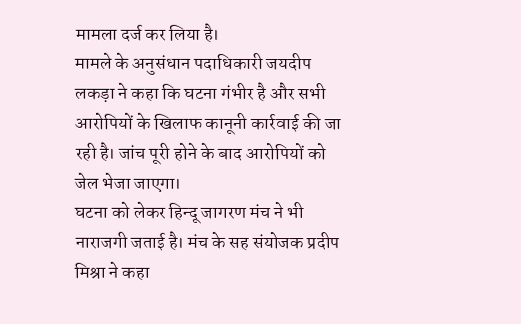मामला दर्ज कर लिया है।
मामले के अनुसंधान पदाधिकारी जयदीप लकड़ा ने कहा कि घटना गंभीर है और सभी आरोपियों के खिलाफ कानूनी कार्रवाई की जा रही है। जांच पूरी होने के बाद आरोपियों को जेल भेजा जाएगा।
घटना को लेकर हिन्दू जागरण मंच ने भी नाराजगी जताई है। मंच के सह संयोजक प्रदीप मिश्रा ने कहा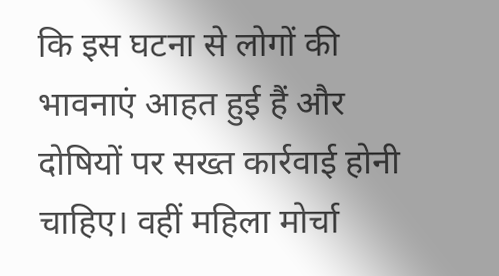कि इस घटना से लोगों की भावनाएं आहत हुई हैं और दोषियों पर सख्त कार्रवाई होनी चाहिए। वहीं महिला मोर्चा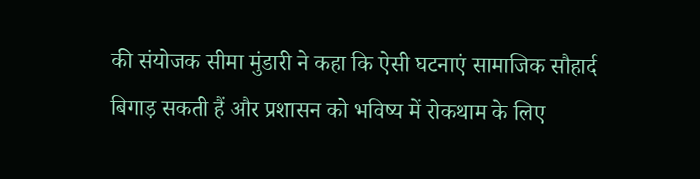की संयोजक सीमा मुंडारी ने कहा कि ऐसी घटनाएं सामाजिक सौहार्द बिगाड़ सकती हैं और प्रशासन को भविष्य में रोकथाम के लिए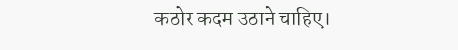कठोर कदम उठाने चाहिए।